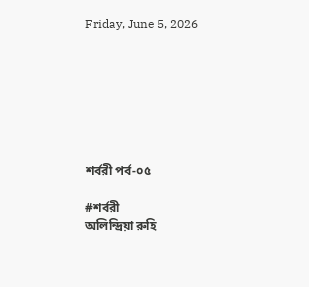Friday, June 5, 2026







শর্বরী পর্ব-০৫

#শর্বরী
অলিন্দ্রিয়া রুহি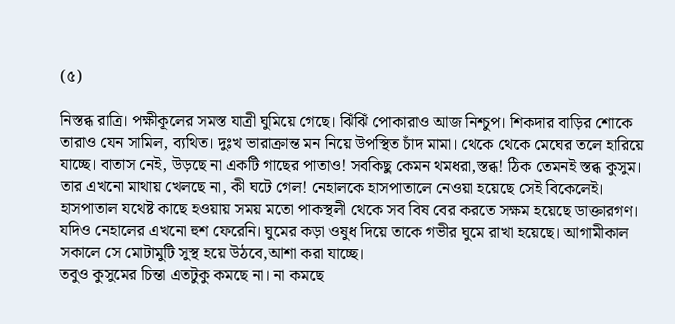(৫)

নিস্তব্ধ রাত্রি। পক্ষীকূলের সমস্ত যাত্রী ঘুমিয়ে গেছে। ঝিঁঝিঁ পোকারাও আজ নিশ্চুপ। শিকদার বাড়ির শোকে তারাও যেন সামিল, ব্যথিত। দুঃখ ভারাক্রান্ত মন নিয়ে উপস্থিত চাঁদ মামা। থেকে থেকে মেঘের তলে হারিয়ে যাচ্ছে। বাতাস নেই, উড়ছে না একটি গাছের পাতাও! সবকিছু কেমন থমধরা,স্তব্ধ! ঠিক তেমনই স্তব্ধ কুসুম। তার এখনো মাথায় খেলছে না, কী ঘটে গেল! নেহালকে হাসপাতালে নেওয়া হয়েছে সেই বিকেলেই। হাসপাতাল যথেষ্ট কাছে হওয়ায় সময় মতো পাকস্থলী থেকে সব বিষ বের করতে সক্ষম হয়েছে ডাক্তারগণ। যদিও নেহালের এখনো হুশ ফেরেনি। ঘুমের কড়া ওষুধ দিয়ে তাকে গভীর ঘুমে রাখা হয়েছে। আগামীকাল সকালে সে মোটামুটি সুস্থ হয়ে উঠবে,আশা করা যাচ্ছে।
তবুও কুসুমের চিন্তা এতটুকু কমছে না। না কমছে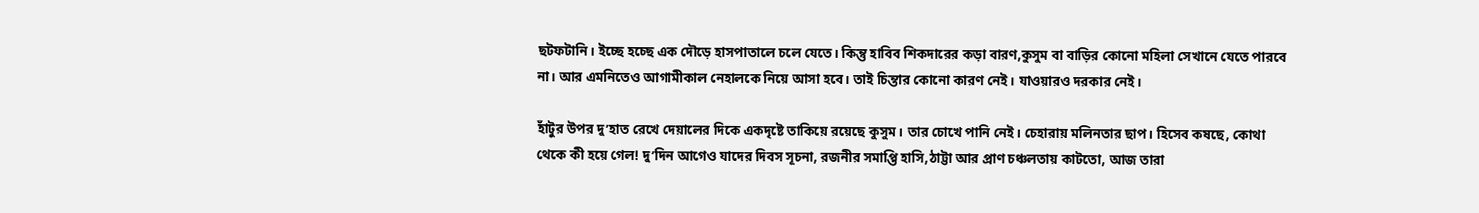ছটফটানি। ইচ্ছে হচ্ছে এক দৌড়ে হাসপাতালে চলে যেতে। কিন্তু হাবিব শিকদারের কড়া বারণ,কুসুম বা বাড়ির কোনো মহিলা সেখানে যেতে পারবে না। আর এমনিতেও আগামীকাল নেহালকে নিয়ে আসা হবে। তাই চিন্তার কোনো কারণ নেই। যাওয়ারও দরকার নেই।

হাঁটুর উপর দু’হাত রেখে দেয়ালের দিকে একদৃষ্টে তাকিয়ে রয়েছে কুসুম। তার চোখে পানি নেই। চেহারায় মলিনতার ছাপ। হিসেব কষছে, কোথা থেকে কী হয়ে গেল! দু’দিন আগেও যাদের দিবস সূচনা, রজনীর সমাপ্তি হাসি,ঠাট্টা আর প্রাণ চঞ্চলতায় কাটতো, আজ তারা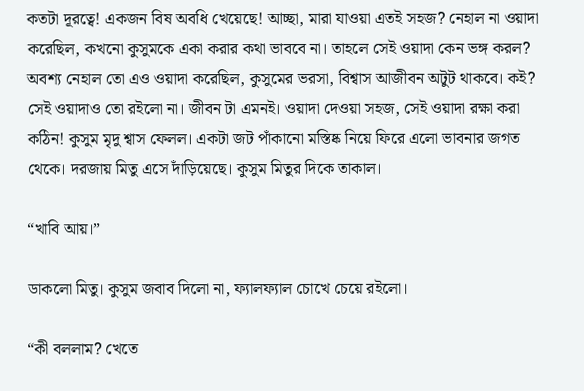কতটা দূরত্বে! একজন বিষ অবধি খেয়েছে! আচ্ছা, মারা যাওয়া এতই সহজ? নেহাল না ওয়াদা করেছিল, কখনো কুসুমকে একা করার কথা ভাববে না। তাহলে সেই ওয়াদা কেন ভঙ্গ করল? অবশ্য নেহাল তো এও ওয়াদা করেছিল, কুসুমের ভরসা, বিশ্বাস আজীবন অটুট থাকবে। কই? সেই ওয়াদাও তো রইলো না। জীবন টা এমনই। ওয়াদা দেওয়া সহজ, সেই ওয়াদা রক্ষা করা কঠিন! কুসুম মৃদু শ্বাস ফেলল। একটা জট পাঁকানো মস্তিষ্ক নিয়ে ফিরে এলো ভাবনার জগত থেকে। দরজায় মিতু এসে দাঁড়িয়েছে। কুসুম মিতুর দিকে তাকাল।

“খাবি আয়।”

ডাকলো মিতু। কুসুম জবাব দিলো না, ফ্যালফ্যাল চোখে চেয়ে রইলো।

“কী বললাম? খেতে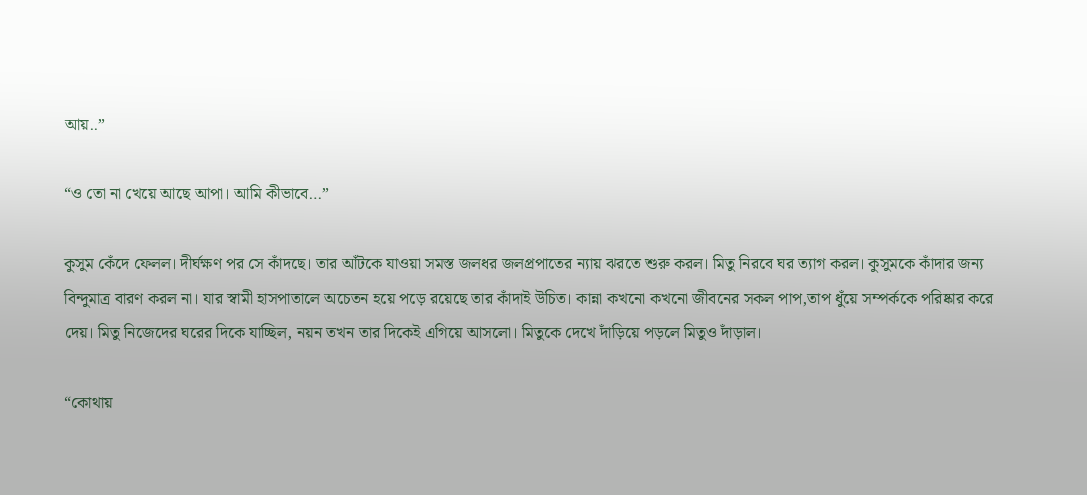আয়..”

“ও তো না খেয়ে আছে আপা। আমি কীভাবে…”

কুসুম কেঁদে ফেলল। দীর্ঘক্ষণ পর সে কাঁদছে। তার আঁটকে যাওয়া সমস্ত জলধর জলপ্রপাতের ন্যায় ঝরতে শুরু করল। মিতু নিরবে ঘর ত্যাগ করল। কুসুমকে কাঁদার জন্য বিন্দুমাত্র বারণ করল না। যার স্বামী হাসপাতালে অচেতন হয়ে পড়ে রয়েছে তার কাঁদাই উচিত। কান্না কখনো কখনো জীবনের সকল পাপ,তাপ ধুঁয়ে সম্পর্ককে পরিষ্কার করে দেয়। মিতু নিজেদের ঘরের দিকে যাচ্ছিল, নয়ন তখন তার দিকেই এগিয়ে আসলো। মিতুকে দেখে দাঁড়িয়ে পড়লে মিতুও দাঁড়াল।

“কোথায়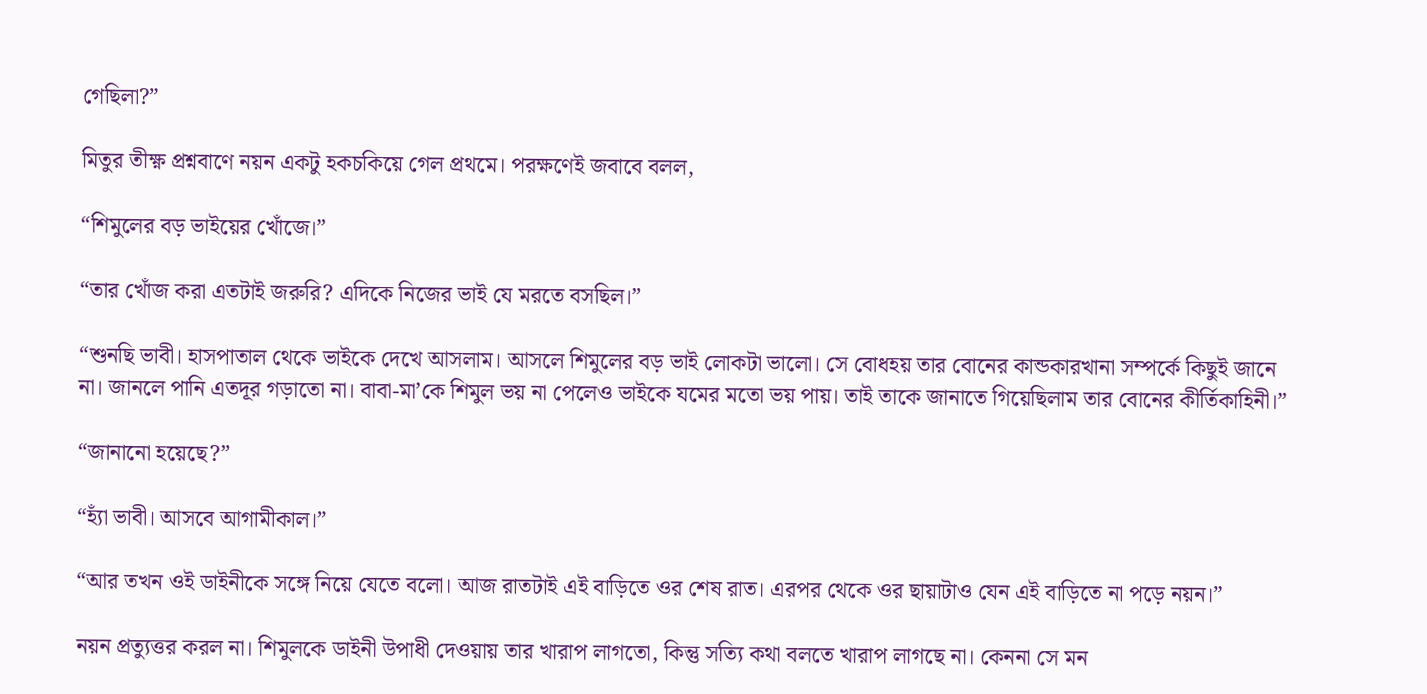গেছিলা?”

মিতুর তীক্ষ্ণ প্রশ্নবাণে নয়ন একটু হকচকিয়ে গেল প্রথমে। পরক্ষণেই জবাবে বলল,

“শিমুলের বড় ভাইয়ের খোঁজে।”

“তার খোঁজ করা এতটাই জরুরি? এদিকে নিজের ভাই যে মরতে বসছিল।”

“শুনছি ভাবী। হাসপাতাল থেকে ভাইকে দেখে আসলাম। আসলে শিমুলের বড় ভাই লোকটা ভালো। সে বোধহয় তার বোনের কান্ডকারখানা সম্পর্কে কিছুই জানে না। জানলে পানি এতদূর গড়াতো না। বাবা-মা’কে শিমুল ভয় না পেলেও ভাইকে যমের মতো ভয় পায়। তাই তাকে জানাতে গিয়েছিলাম তার বোনের কীর্তিকাহিনী।”

“জানানো হয়েছে?”

“হ্যাঁ ভাবী। আসবে আগামীকাল।”

“আর তখন ওই ডাইনীকে সঙ্গে নিয়ে যেতে বলো। আজ রাতটাই এই বাড়িতে ওর শেষ রাত। এরপর থেকে ওর ছায়াটাও যেন এই বাড়িতে না পড়ে নয়ন।”

নয়ন প্রত্যুত্তর করল না। শিমুলকে ডাইনী উপাধী দেওয়ায় তার খারাপ লাগতো, কিন্তু সত্যি কথা বলতে খারাপ লাগছে না। কেননা সে মন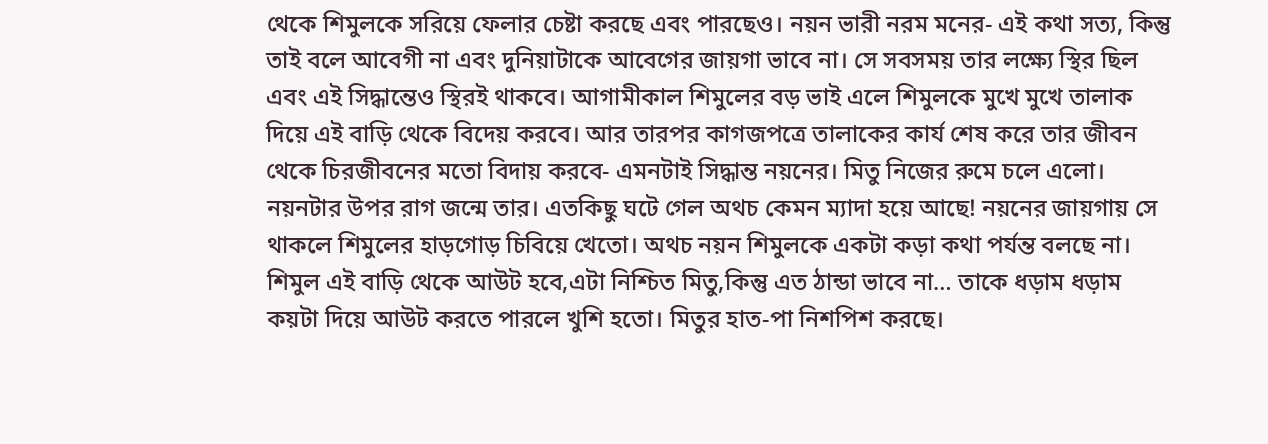থেকে শিমুলকে সরিয়ে ফেলার চেষ্টা করছে এবং পারছেও। নয়ন ভারী নরম মনের- এই কথা সত্য, কিন্তু তাই বলে আবেগী না এবং দুনিয়াটাকে আবেগের জায়গা ভাবে না। সে সবসময় তার লক্ষ্যে স্থির ছিল এবং এই সিদ্ধান্তেও স্থিরই থাকবে। আগামীকাল শিমুলের বড় ভাই এলে শিমুলকে মুখে মুখে তালাক দিয়ে এই বাড়ি থেকে বিদেয় করবে। আর তারপর কাগজপত্রে তালাকের কার্য শেষ করে তার জীবন থেকে চিরজীবনের মতো বিদায় করবে- এমনটাই সিদ্ধান্ত নয়নের। মিতু নিজের রুমে চলে এলো। নয়নটার উপর রাগ জন্মে তার। এতকিছু ঘটে গেল অথচ কেমন ম্যাদা হয়ে আছে! নয়নের জায়গায় সে থাকলে শিমুলের হাড়গোড় চিবিয়ে খেতো। অথচ নয়ন শিমুলকে একটা কড়া কথা পর্যন্ত বলছে না। শিমুল এই বাড়ি থেকে আউট হবে,এটা নিশ্চিত মিতু,কিন্তু এত ঠান্ডা ভাবে না… তাকে ধড়াম ধড়াম কয়টা দিয়ে আউট করতে পারলে খুশি হতো। মিতুর হাত-পা নিশপিশ করছে।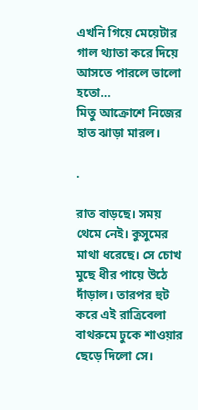এখনি গিয়ে মেয়েটার গাল থ্যাতা করে দিয়ে আসতে পারলে ভালো হতো…
মিতু আক্রোশে নিজের হাত ঝাড়া মারল।

.

রাত বাড়ছে। সময় থেমে নেই। কুসুমের মাথা ধরেছে। সে চোখ মুছে ধীর পায়ে উঠে দাঁড়াল। তারপর হুট করে এই রাত্রিবেলা বাথরুমে ঢুকে শাওয়ার ছেড়ে দিলো সে।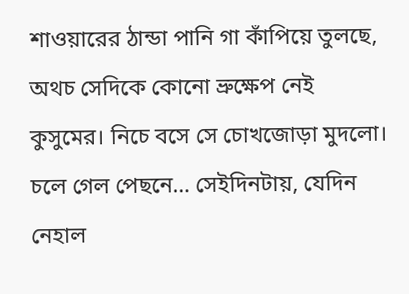শাওয়ারের ঠান্ডা পানি গা কাঁপিয়ে তুলছে, অথচ সেদিকে কোনো ভ্রুক্ষেপ নেই কুসুমের। নিচে বসে সে চোখজোড়া মুদলো। চলে গেল পেছনে… সেইদিনটায়, যেদিন নেহাল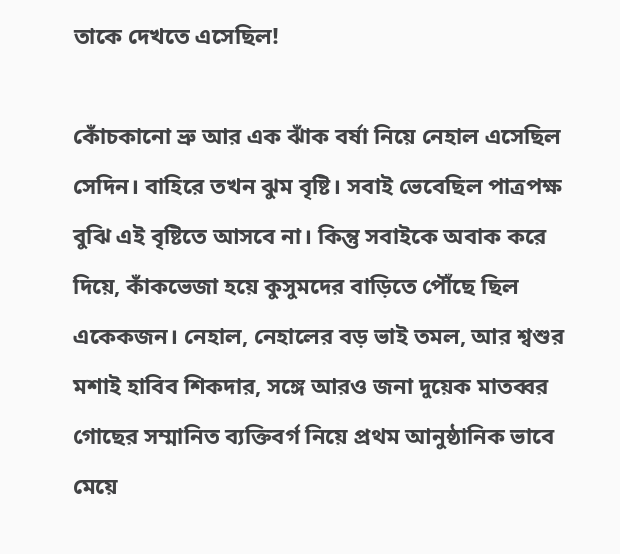তাকে দেখতে এসেছিল!

কোঁচকানো ভ্রু আর এক ঝাঁক বর্ষা নিয়ে নেহাল এসেছিল সেদিন। বাহিরে তখন ঝুম বৃষ্টি। সবাই ভেবেছিল পাত্রপক্ষ বুঝি এই বৃষ্টিতে আসবে না। কিন্তু সবাইকে অবাক করে দিয়ে, কাঁকভেজা হয়ে কুসুমদের বাড়িতে পৌঁছে ছিল একেকজন। নেহাল, নেহালের বড় ভাই তমল, আর শ্বশুর মশাই হাবিব শিকদার, সঙ্গে আরও জনা দুয়েক মাতব্বর গোছের সম্মানিত ব্যক্তিবর্গ নিয়ে প্রথম আনুষ্ঠানিক ভাবে মেয়ে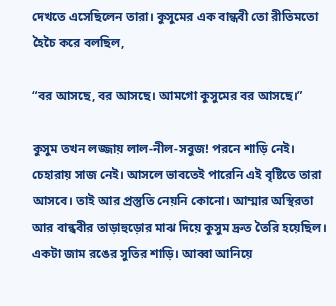দেখতে এসেছিলেন তারা। কুসুমের এক বান্ধবী তো রীতিমতো হৈচৈ করে বলছিল,

“বর আসছে, বর আসছে। আমগো কুসুমের বর আসছে।”

কুসুম তখন লজ্জায় লাল-নীল-সবুজ! পরনে শাড়ি নেই। চেহারায় সাজ নেই। আসলে ভাবতেই পারেনি এই বৃষ্টিতে তারা আসবে। তাই আর প্রস্তুতি নেয়নি কোনো। আম্মার অস্থিরতা আর বান্ধবীর তাড়াহুড়োর মাঝ দিয়ে কুসুম দ্রুত তৈরি হয়েছিল। একটা জাম রঙের সুতির শাড়ি। আব্বা আনিয়ে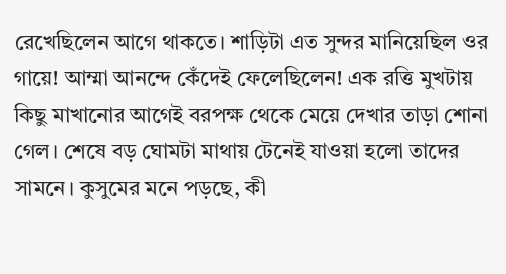রেখেছিলেন আগে থাকতে। শাড়িটা এত সুন্দর মানিয়েছিল ওর গায়ে! আম্মা আনন্দে কেঁদেই ফেলেছিলেন! এক রত্তি মুখটায় কিছু মাখানোর আগেই বরপক্ষ থেকে মেয়ে দেখার তাড়া শোনা গেল। শেষে বড় ঘোমটা মাথায় টেনেই যাওয়া হলো তাদের সামনে। কুসুমের মনে পড়ছে, কী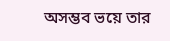অসম্ভব ভয়ে তার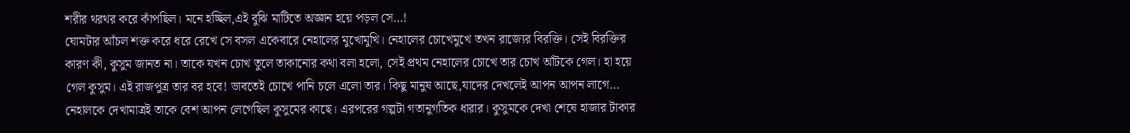শরীর থরথর করে কাঁপছিল। মনে হচ্ছিল,এই বুঝি মাটিতে অজ্ঞান হয়ে পড়ল সে…!
ঘোমটার আঁচল শক্ত করে ধরে রেখে সে বসল একেবারে নেহালের মুখোমুখি। নেহালের চোখেমুখে তখন রাজ্যের বিরক্তি। সেই বিরক্তির কারণ কী, কুসুম জানত না। তাকে যখন চোখ তুলে তাকানোর কথা বলা হলো, সেই প্রথম নেহালের চোখে তার চোখ আঁটকে গেল। হা হয়ে গেল কুসুম। এই রাজপুত্র তার বর হবে! ভাবতেই চোখে পানি চলে এলো তার। কিছু মানুষ আছে,যাদের দেখলেই আপন আপন লাগে… নেহালকে দেখামাত্রই তাকে বেশ আপন লেগেছিল কুসুমের কাছে। এরপরের গল্পটা গতানুগতিক ধারার। কুসুমকে দেখা শেষে হাজার টাকার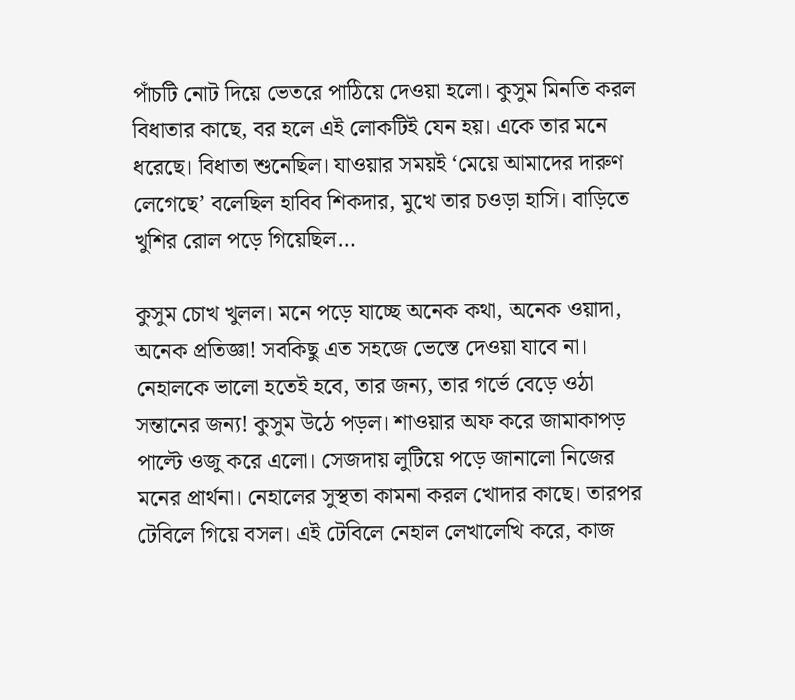পাঁচটি নোট দিয়ে ভেতরে পাঠিয়ে দেওয়া হলো। কুসুম মিনতি করল বিধাতার কাছে, বর হলে এই লোকটিই যেন হয়। একে তার মনে ধরেছে। বিধাতা শুনেছিল। যাওয়ার সময়ই ‘মেয়ে আমাদের দারুণ লেগেছে’ বলেছিল হাবিব শিকদার, মুখে তার চওড়া হাসি। বাড়িতে খুশির রোল পড়ে গিয়েছিল…

কুসুম চোখ খুলল। মনে পড়ে যাচ্ছে অনেক কথা, অনেক ওয়াদা, অনেক প্রতিজ্ঞা! সবকিছু এত সহজে ভেস্তে দেওয়া যাবে না। নেহালকে ভালো হতেই হবে, তার জন্য, তার গর্ভে বেড়ে ওঠা সন্তানের জন্য! কুসুম উঠে পড়ল। শাওয়ার অফ করে জামাকাপড় পাল্টে ওজু করে এলো। সেজদায় লুটিয়ে পড়ে জানালো নিজের মনের প্রার্থনা। নেহালের সুস্থতা কামনা করল খোদার কাছে। তারপর টেবিলে গিয়ে বসল। এই টেবিলে নেহাল লেখালেখি করে, কাজ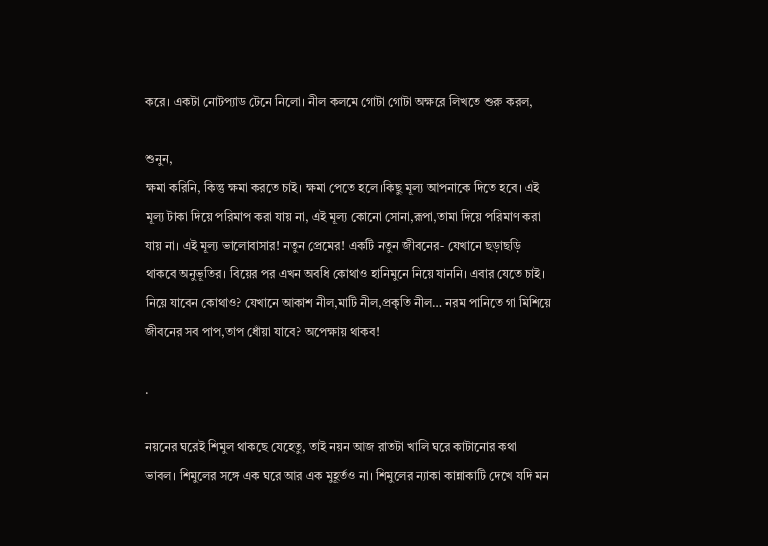করে। একটা নোটপ্যাড টেনে নিলো। নীল কলমে গোটা গোটা অক্ষরে লিখতে শুরু করল,

শুনুন,
ক্ষমা করিনি, কিন্তু ক্ষমা করতে চাই। ক্ষমা পেতে হলে।কিছু মূল্য আপনাকে দিতে হবে। এই মূল্য টাকা দিয়ে পরিমাপ করা যায় না, এই মূল্য কোনো সোনা,রূপা,তামা দিয়ে পরিমাণ করা যায় না। এই মূল্য ভালোবাসার! নতুন প্রেমের! একটি নতুন জীবনের- যেখানে ছড়াছড়ি থাকবে অনুভূতির। বিয়ের পর এখন অবধি কোথাও হানিমুনে নিয়ে যাননি। এবার যেতে চাই। নিয়ে যাবেন কোথাও? যেখানে আকাশ নীল,মাটি নীল,প্রকৃতি নীল… নরম পানিতে গা মিশিয়ে জীবনের সব পাপ,তাপ ধোঁয়া যাবে? অপেক্ষায় থাকব!

.

নয়নের ঘরেই শিমুল থাকছে যেহেতু, তাই নয়ন আজ রাতটা খালি ঘরে কাটানোর কথা ভাবল। শিমুলের সঙ্গে এক ঘরে আর এক মুহূর্তও না। শিমুলের ন্যাকা কান্নাকাটি দেখে যদি মন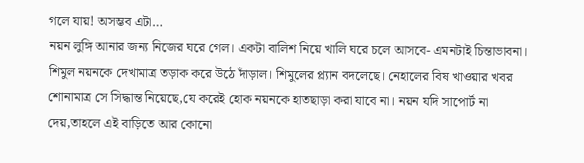গলে যায়! অসম্ভব এটা…
নয়ন লুঙ্গি আনার জন্য নিজের ঘরে গেল। একটা বালিশ নিয়ে খালি ঘরে চলে আসবে- এমনটাই চিন্তাভাবনা। শিমুল নয়নকে দেখামাত্র তড়াক করে উঠে দাঁড়াল। শিমুলের প্ল্যান বদলেছে। নেহালের বিষ খাওয়ার খবর শোনামাত্র সে সিদ্ধান্ত নিয়েছে,যে করেই হোক নয়নকে হাতছাড়া করা যাবে না। নয়ন যদি সাপোর্ট না দেয়,তাহলে এই বাড়িতে আর কোনো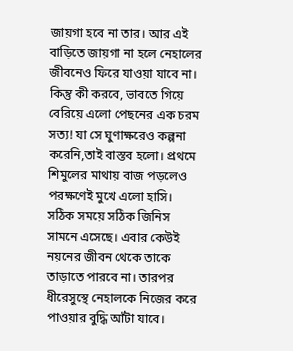জায়গা হবে না তার। আর এই বাড়িতে জায়গা না হলে নেহালের জীবনেও ফিরে যাওয়া যাবে না। কিন্তু কী করবে, ভাবতে গিয়ে বেরিয়ে এলো পেছনের এক চরম সত্য! যা সে ঘুণাক্ষরেও কল্পনা করেনি,তাই বাস্তব হলো। প্রথমে শিমুলের মাথায় বাজ পড়লেও পরক্ষণেই মুখে এলো হাসি। সঠিক সময়ে সঠিক জিনিস সামনে এসেছে। এবার কেউই নয়নের জীবন থেকে তাকে তাড়াতে পারবে না। তারপর ধীরেসুস্থে নেহালকে নিজের করে পাওয়ার বুদ্ধি আঁটা যাবে।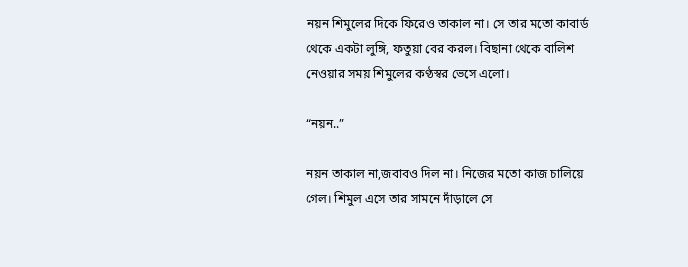নয়ন শিমুলের দিকে ফিরেও তাকাল না। সে তার মতো কাবার্ড থেকে একটা লুঙ্গি, ফতুয়া বের করল। বিছানা থেকে বালিশ নেওয়ার সময় শিমুলের কণ্ঠস্বর ভেসে এলো।

“নয়ন..”

নয়ন তাকাল না,জবাবও দিল না। নিজের মতো কাজ চালিয়ে গেল। শিমুল এসে তার সামনে দাঁড়ালে সে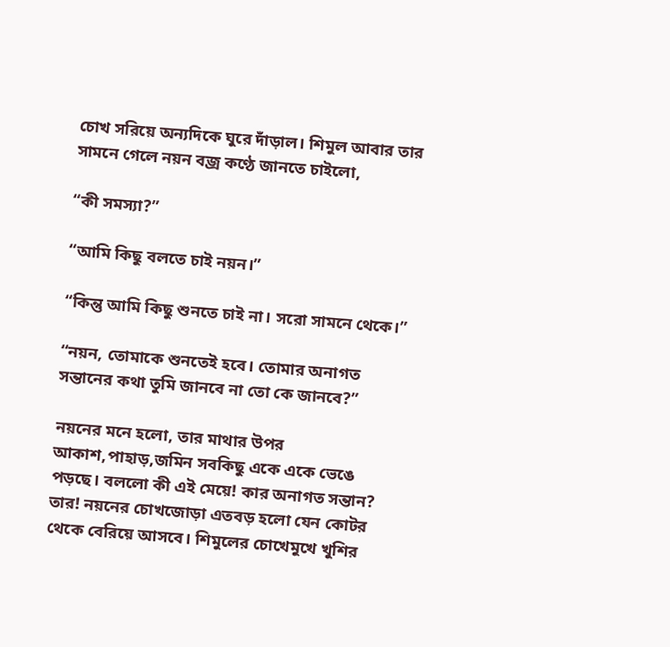চোখ সরিয়ে অন্যদিকে ঘুরে দাঁড়াল। শিমুল আবার তার সামনে গেলে নয়ন বজ্র কণ্ঠে জানতে চাইলো,

“কী সমস্যা?”

“আমি কিছু বলতে চাই নয়ন।”

“কিন্তু আমি কিছু শুনতে চাই না। সরো সামনে থেকে।”

“নয়ন, তোমাকে শুনতেই হবে। তোমার অনাগত সন্তানের কথা তুমি জানবে না তো কে জানবে?”

নয়নের মনে হলো, তার মাথার উপর আকাশ,পাহাড়,জমিন সবকিছু একে একে ভেঙে পড়ছে। বললো কী এই মেয়ে! কার অনাগত সন্তান? তার! নয়নের চোখজোড়া এতবড় হলো যেন কোটর থেকে বেরিয়ে আসবে। শিমুলের চোখেমুখে খুশির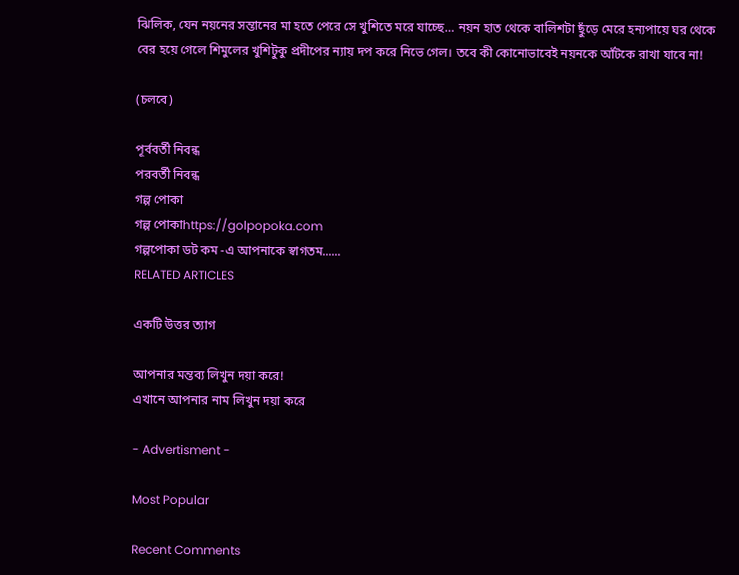ঝিলিক, যেন নয়নের সন্তানের মা হতে পেরে সে খুশিতে মরে যাচ্ছে… নয়ন হাত থেকে বালিশটা ছুঁড়ে মেরে হন্যপায়ে ঘর থেকে বের হয়ে গেলে শিমুলের খুশিটুকু প্রদীপের ন্যায় দপ করে নিভে গেল। তবে কী কোনোভাবেই নয়নকে আঁটকে রাখা যাবে না!

(চলবে)

পূর্ববর্তী নিবন্ধ
পরবর্তী নিবন্ধ
গল্প পোকা
গল্প পোকাhttps://golpopoka.com
গল্পপোকা ডট কম -এ আপনাকে স্বাগতম......
RELATED ARTICLES

একটি উত্তর ত্যাগ

আপনার মন্তব্য লিখুন দয়া করে!
এখানে আপনার নাম লিখুন দয়া করে

- Advertisment -

Most Popular

Recent Comments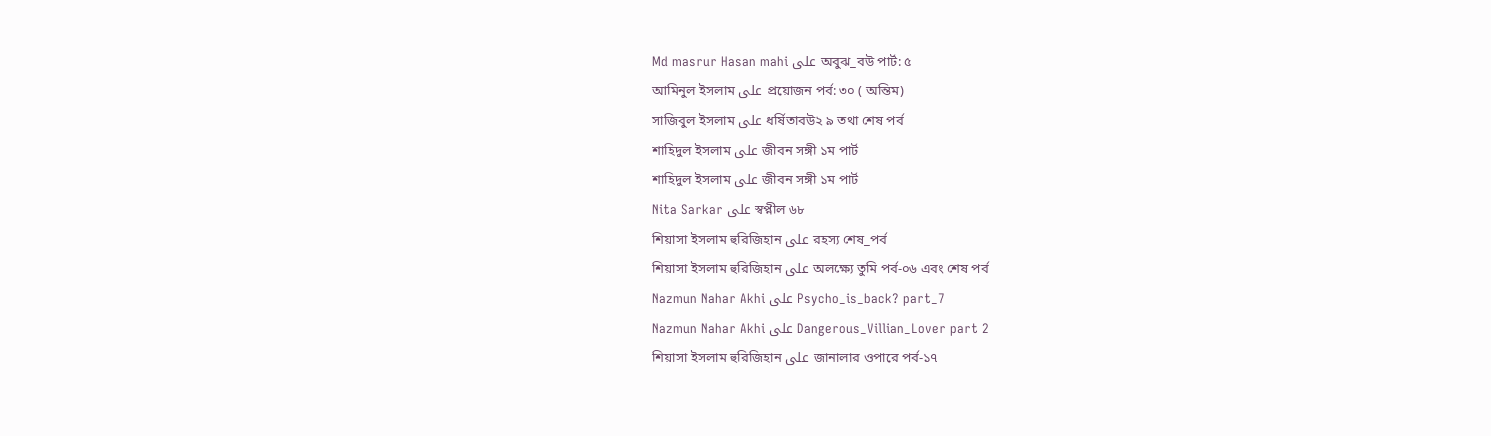Md masrur Hasan mahi على অবুঝ_বউ পার্ট: ৫
আমিনুল ইসলাম على প্রয়োজন পর্ব: ৩০ ( অন্তিম)
সাজিবুল ইসলাম على ধর্ষিতাবউ২ ৯ তথা শেষ পর্ব
শাহিদুল ইসলাম على জীবন সঙ্গী ১ম পার্ট
শাহিদুল ইসলাম على জীবন সঙ্গী ১ম পার্ট
Nita Sarkar على স্বপ্নীল ৬৮
শিয়াসা ইসলাম হুরিজিহান على রহস্য শেষ_পর্ব
শিয়াসা ইসলাম হুরিজিহান على অলক্ষ্যে তুমি পর্ব-০৬ এবং শেষ পর্ব
Nazmun Nahar Akhi على Psycho_is_back? part_7
Nazmun Nahar Akhi على Dangerous_Villian_Lover part 2
শিয়াসা ইসলাম হুরিজিহান على জানালার ওপারে পর্ব-১৭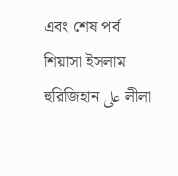এবং শেষ পর্ব
শিয়াসা ইসলাম হুরিজিহান على লীলা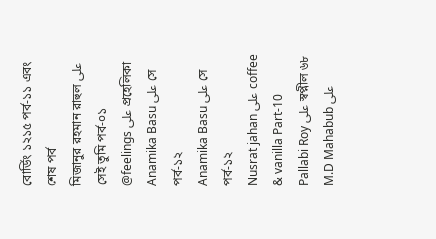বোর্ডিং ১২১৫ পর্ব-১১ এবং শেষ পর্ব
মিজানুর রহমান রাহুল على সেই তুমি পর্ব-০১
@feelings على প্রহেলিকা
Anamika Basu على সে পর্ব-১২
Anamika Basu على সে পর্ব-১২
Nusrat jahan على coffee & vanilla Part-10
Pallabi Roy على স্বপ্নীল ৬৮
M.D Mahabub على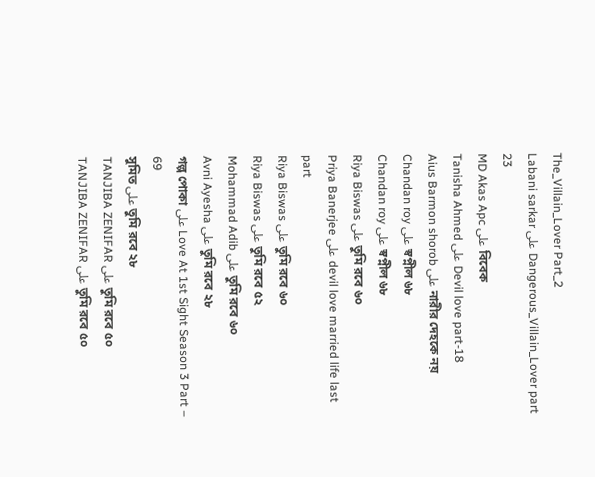The_Villain_Lover Part_2
Labani sarkar على Dangerous_Villain_Lover part 23
MD Akas Apc على বিবেক
Tanisha Ahmed على Devil love part-18
Aius Barmon shorob على নারীর দেহকে নয়
Chandan roy على স্বপ্নীল ৬৮
Chandan roy على স্বপ্নীল ৬৮
Riya Biswas على তুমি রবে ৬০
Priya Banerjee على devil love married life last part
Riya Biswas على তুমি রবে ৬০
Riya Biswas على তুমি রবে ৫২
Mohammad Adib على তুমি রবে ৬০
Avni Ayesha على তুমি রবে ২৮
গল্প পোকা على Love At 1st Sight Season 3 Part – 69
সুমিত على তুমি রবে ২৮
TANJIBA ZENIFAR على তুমি রবে ৫০
TANJIBA ZENIFAR على তুমি রবে ৫০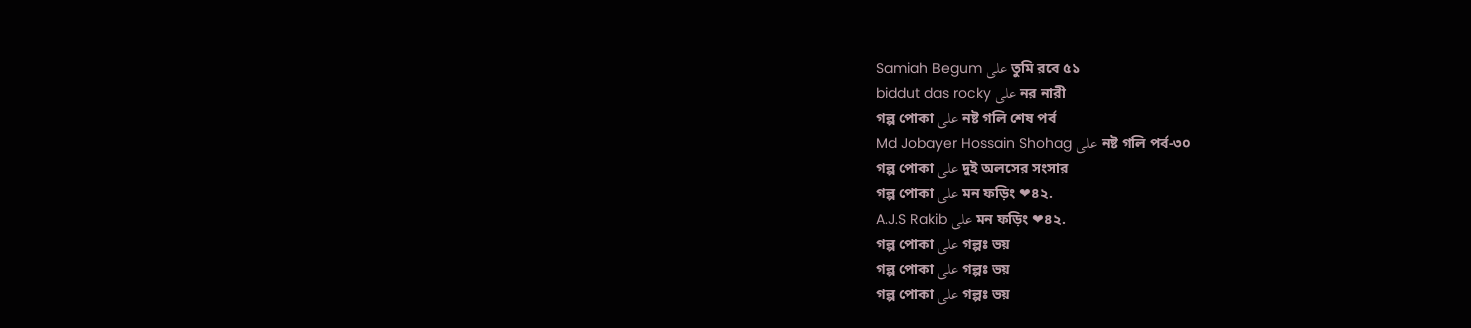Samiah Begum على তুমি রবে ৫১
biddut das rocky على নর নারী
গল্প পোকা على নষ্ট গলি শেষ পর্ব
Md Jobayer Hossain Shohag على নষ্ট গলি পর্ব-৩০
গল্প পোকা على দুই অলসের সংসার
গল্প পোকা على মন ফড়িং ❤৪২.
A.J.S Rakib على মন ফড়িং ❤৪২.
গল্প পোকা على গল্পঃ ভয়
গল্প পোকা على গল্পঃ ভয়
গল্প পোকা على গল্পঃ ভয়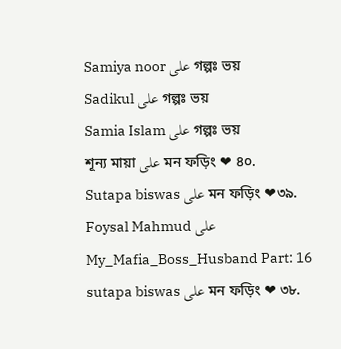Samiya noor على গল্পঃ ভয়
Sadikul على গল্পঃ ভয়
Samia Islam على গল্পঃ ভয়
শূন্য মায়া على মন ফড়িং ❤ ৪০.
Sutapa biswas على মন ফড়িং ❤৩৯.
Foysal Mahmud على My_Mafia_Boss_Husband Part: 16
sutapa biswas على মন ফড়িং ❤ ৩৮.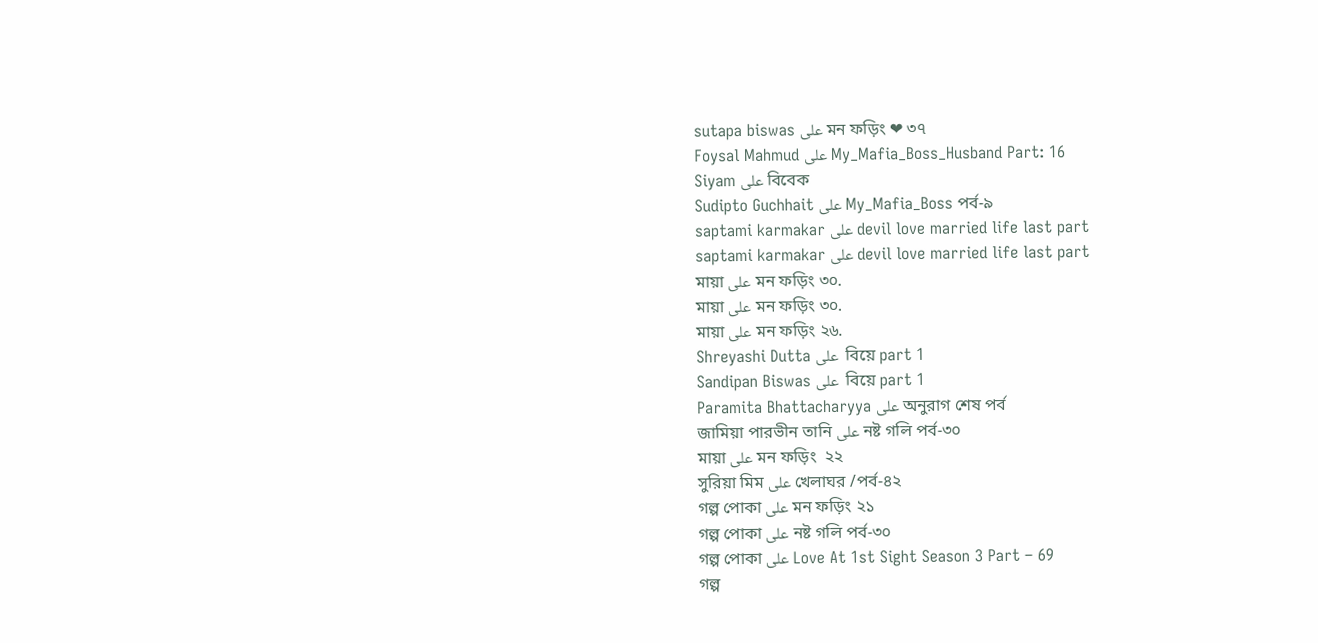sutapa biswas على মন ফড়িং ❤ ৩৭
Foysal Mahmud على My_Mafia_Boss_Husband Part: 16
Siyam على বিবেক
Sudipto Guchhait على My_Mafia_Boss পর্ব-৯
saptami karmakar على devil love married life last part
saptami karmakar على devil love married life last part
মায়া على মন ফড়িং ৩০.
মায়া على মন ফড়িং ৩০.
মায়া على মন ফড়িং ২৬.
Shreyashi Dutta على  বিয়ে part 1
Sandipan Biswas على  বিয়ে part 1
Paramita Bhattacharyya على অনুরাগ শেষ পর্ব
জামিয়া পারভীন তানি على নষ্ট গলি পর্ব-৩০
মায়া على মন ফড়িং  ২২
সুরিয়া মিম على খেলাঘর /পর্ব-৪২
গল্প পোকা على মন ফড়িং ২১
গল্প পোকা على নষ্ট গলি পর্ব-৩০
গল্প পোকা على Love At 1st Sight Season 3 Part – 69
গল্প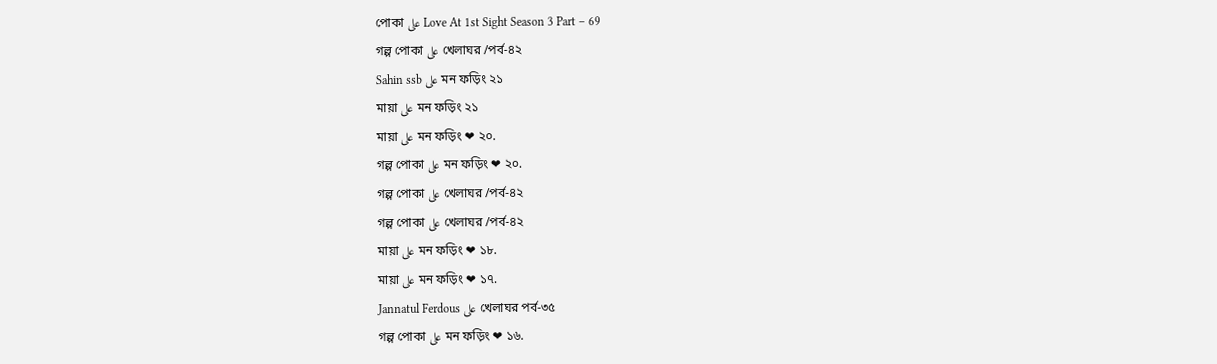পোকা على Love At 1st Sight Season 3 Part – 69
গল্প পোকা على খেলাঘর /পর্ব-৪২
Sahin ssb على মন ফড়িং ২১
মায়া على মন ফড়িং ২১
মায়া على মন ফড়িং ❤ ২০.
গল্প পোকা على মন ফড়িং ❤ ২০.
গল্প পোকা على খেলাঘর /পর্ব-৪২
গল্প পোকা على খেলাঘর /পর্ব-৪২
মায়া على মন ফড়িং ❤ ১৮.
মায়া على মন ফড়িং ❤ ১৭.
Jannatul Ferdous على খেলাঘর পর্ব-৩৫
গল্প পোকা على মন ফড়িং ❤ ১৬.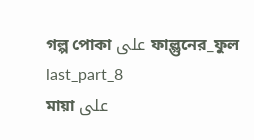গল্প পোকা على ফাল্গুনের_ফুল last_part_8
মায়া على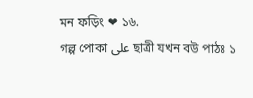মন ফড়িং ❤ ১৬.
গল্প পোকা على ছাত্রী যখন বউ পাঠঃ ১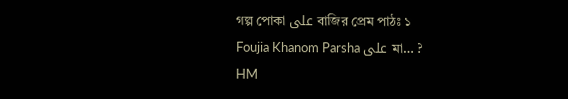গল্প পোকা على বাজির প্রেম পাঠঃ ১
Foujia Khanom Parsha على মা… ?
HM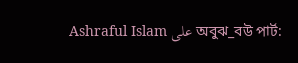Ashraful Islam على অবুঝ_বউ পার্ট: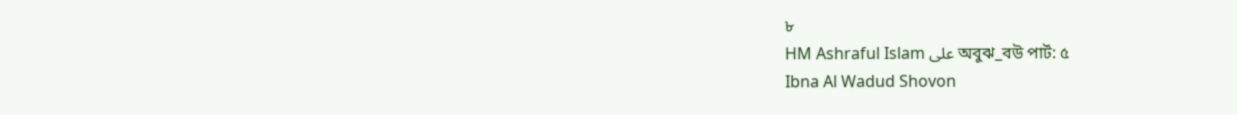৮
HM Ashraful Islam على অবুঝ_বউ পার্ট: ৫
Ibna Al Wadud Shovon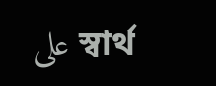على স্বার্থ